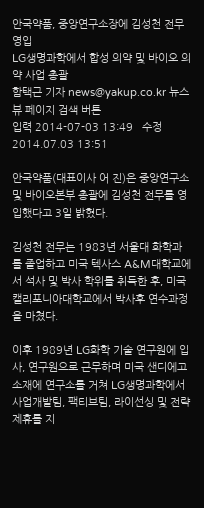안국약품, 중앙연구소장에 김성천 전무 영입
LG생명과학에서 합성 의약 및 바이오 의약 사업 총괄
함택근 기자 news@yakup.co.kr 뉴스 뷰 페이지 검색 버튼
입력 2014-07-03 13:49   수정 2014.07.03 13:51

안국약품(대표이사 어 진)은 중앙연구소 및 바이오본부 총괄에 김성천 전무를 영입했다고 3일 밝혔다.

김성천 전무는 1983년 서울대 화학과를 졸업하고 미국 텍사스 A&M대학교에서 석사 및 박사 학위를 취득한 후, 미국 캘리포니아대학교에서 박사후 연수과정을 마쳤다.

이후 1989년 LG화학 기술 연구원에 입사, 연구원으로 근무하며 미국 샌디에고 소재에 연구소를 거쳐 LG생명과학에서 사업개발팀, 팩티브팀, 라이선싱 및 전략제휴를 지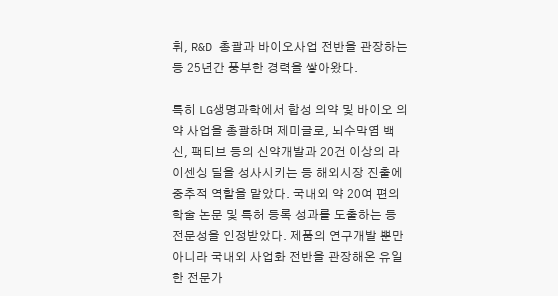휘, R&D 총괄과 바이오사업 전반을 관장하는 등 25년간 풍부한 경력을 쌓아왔다.

특히 LG생명과학에서 합성 의약 및 바이오 의약 사업을 총괄하며 제미글로, 뇌수막염 백신, 팩티브 등의 신약개발과 20건 이상의 라이센싱 딜을 성사시키는 등 해외시장 진출에 중추적 역할을 맡았다. 국내외 약 20여 편의 학술 논문 및 특허 등록 성과를 도출하는 등 전문성을 인정받았다. 제품의 연구개발 뿐만 아니라 국내외 사업화 전반을 관장해온 유일한 전문가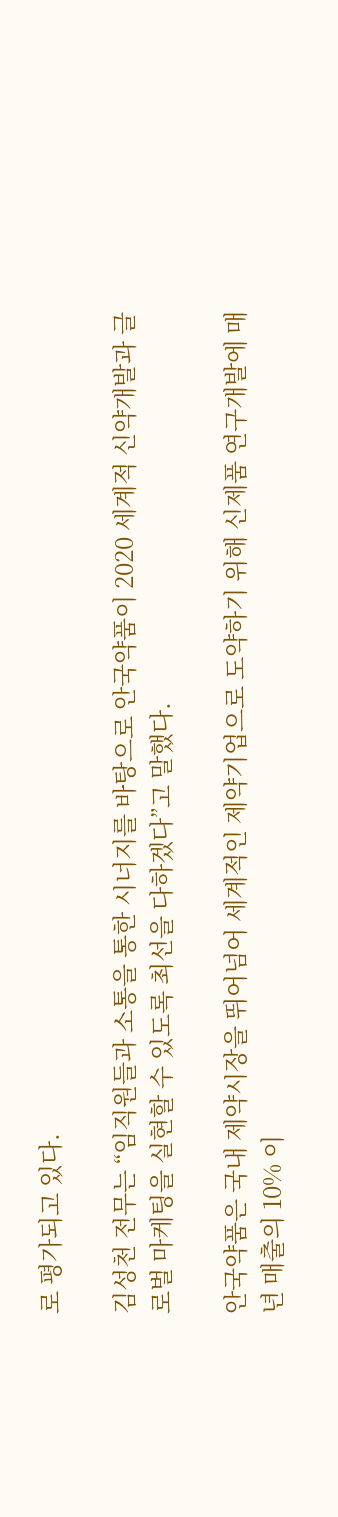로 평가되고 있다.

김성천 전무는 “임직원들과 소통을 통한 시너지를 바탕으로 안국약품이 2020 세계적 신약개발과 글로벌 마케팅을 실현할 수 있도록 최선을 다하겠다”고 말했다.

안국약품은 국내 제약시장을 뛰어넘어 세계적인 제약기업으로 도약하기 위해 신제품 연구개발에 매년 매출의 10% 이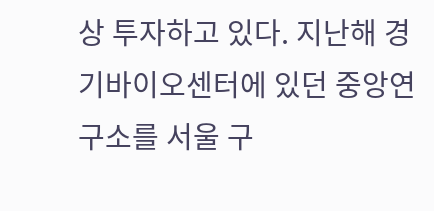상 투자하고 있다. 지난해 경기바이오센터에 있던 중앙연구소를 서울 구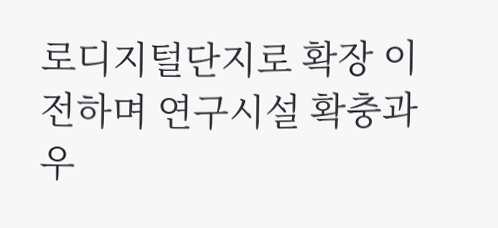로디지털단지로 확장 이전하며 연구시설 확충과 우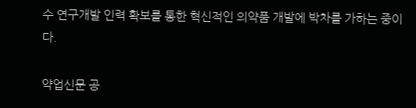수 연구개발 인력 확보를 통한 혁신적인 의약품 개발에 박차를 가하는 중이다.

약업신문 공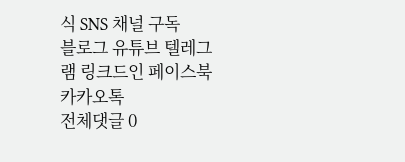식 SNS 채널 구독
블로그 유튜브 텔레그램 링크드인 페이스북 카카오톡
전체댓글 0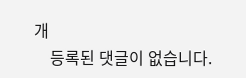개
    등록된 댓글이 없습니다.